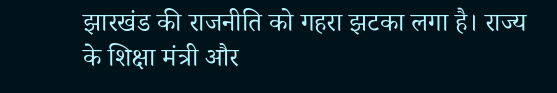झारखंड की राजनीति को गहरा झटका लगा है। राज्य के शिक्षा मंत्री और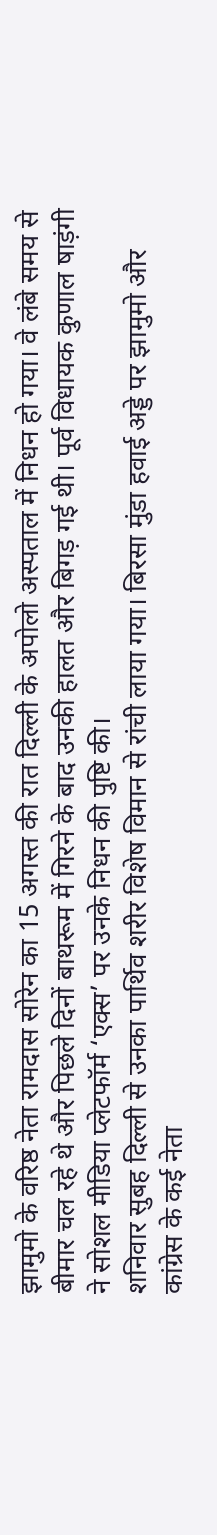झामुमो के वरिष्ठ नेता रामदास सोरेन का 15 अगस्त की रात दिल्ली के अपोलो अस्पताल में निधन हो गया। वे लंबे समय से बीमार चल रहे थे और पिछले दिनों बाथरूम में गिरने के बाद उनकी हालत और बिगड़ गई थी। पूर्व विधायक कुणाल षाड़ंगी ने सोशल मीडिया प्लेटफॉर्म ‘एक्स’ पर उनके निधन की पुष्टि की।
शनिवार सुबह दिल्ली से उनका पार्थिव शरीर विशेष विमान से रांची लाया गया। बिरसा मुंडा हवाई अड्डे पर झामुमो और कांग्रेस के कई नेता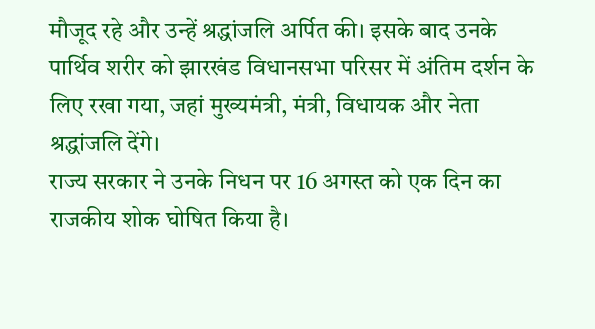मौजूद रहे और उन्हें श्रद्धांजलि अर्पित की। इसके बाद उनके पार्थिव शरीर को झारखंड विधानसभा परिसर में अंतिम दर्शन के लिए रखा गया, जहां मुख्यमंत्री, मंत्री, विधायक और नेता श्रद्धांजलि देंगे।
राज्य सरकार ने उनके निधन पर 16 अगस्त को एक दिन का राजकीय शोक घोषित किया है।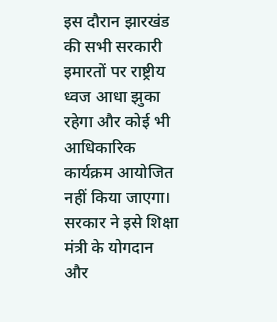इस दौरान झारखंड की सभी सरकारी इमारतों पर राष्ट्रीय ध्वज आधा झुका रहेगा और कोई भी आधिकारिक कार्यक्रम आयोजित नहीं किया जाएगा। सरकार ने इसे शिक्षा मंत्री के योगदान और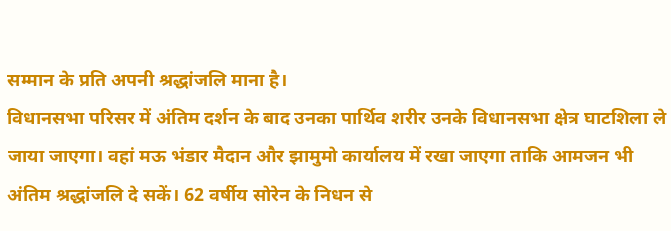सम्मान के प्रति अपनी श्रद्धांजलि माना है।
विधानसभा परिसर में अंतिम दर्शन के बाद उनका पार्थिव शरीर उनके विधानसभा क्षेत्र घाटशिला ले जाया जाएगा। वहां मऊ भंडार मैदान और झामुमो कार्यालय में रखा जाएगा ताकि आमजन भी अंतिम श्रद्धांजलि दे सकें। 62 वर्षीय सोरेन के निधन से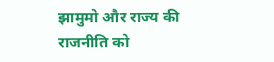झामुमो और राज्य की राजनीति को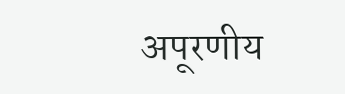अपूरणीय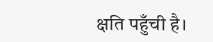क्षति पहुँची है।